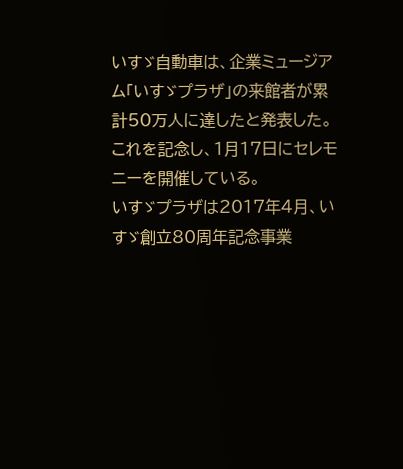いすゞ自動車は、企業ミュージアム「いすゞプラザ」の来館者が累計50万人に達したと発表した。これを記念し、1月17日にセレモニーを開催している。
いすゞプラザは2017年4月、いすゞ創立80周年記念事業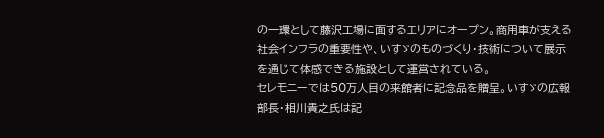の一環として藤沢工場に面するエリアにオープン。商用車が支える社会インフラの重要性や、いすゞのものづくり・技術について展示を通じて体感できる施設として運営されている。
セレモニーでは50万人目の来館者に記念品を贈呈。いすゞの広報部長・相川貴之氏は記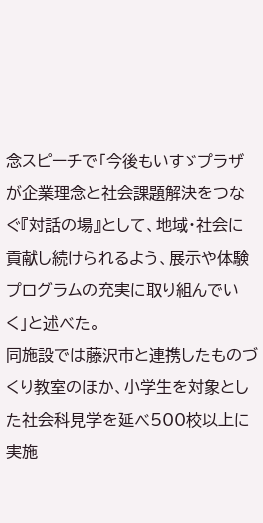念スピーチで「今後もいすゞプラザが企業理念と社会課題解決をつなぐ『対話の場』として、地域・社会に貢献し続けられるよう、展示や体験プログラムの充実に取り組んでいく」と述べた。
同施設では藤沢市と連携したものづくり教室のほか、小学生を対象とした社会科見学を延べ500校以上に実施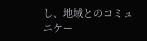し、地域とのコミュニケー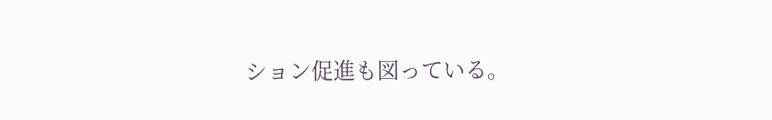ション促進も図っている。